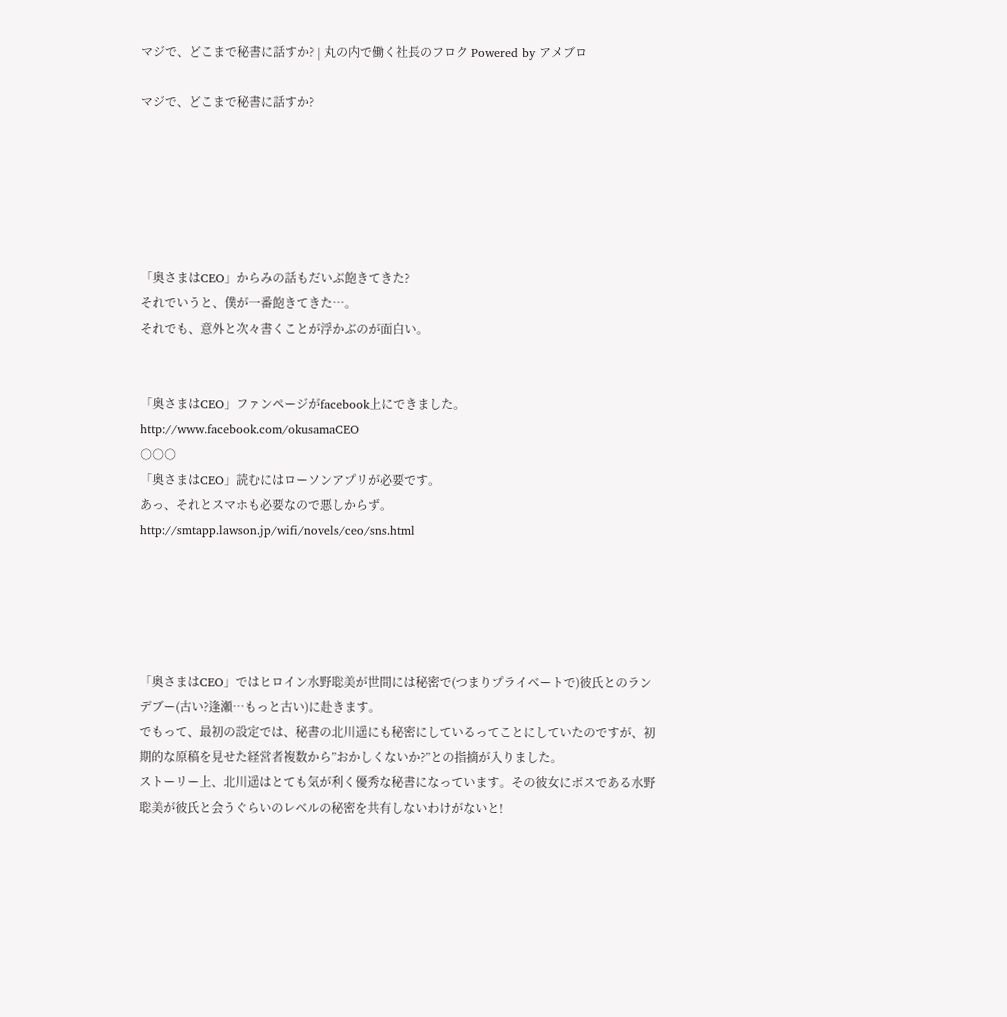マジで、どこまで秘書に話すか? | 丸の内で働く社長のフロク Powered by アメブロ

マジで、どこまで秘書に話すか?






「奥さまはCEO」からみの話もだいぶ飽きてきた?
それでいうと、僕が一番飽きてきた…。
それでも、意外と次々書くことが浮かぶのが面白い。


「奥さまはCEO」ファンページがfacebook上にできました。
http://www.facebook.com/okusamaCEO
○○○
「奥さまはCEO」読むにはローソンアプリが必要です。
あっ、それとスマホも必要なので悪しからず。
http://smtapp.lawson.jp/wifi/novels/ceo/sns.html





「奥さまはCEO」ではヒロイン水野聡美が世間には秘密で(つまりプライベートで)彼氏とのランデブー(古い?逢瀬…もっと古い)に赴きます。
でもって、最初の設定では、秘書の北川遥にも秘密にしているってことにしていたのですが、初期的な原稿を見せた経営者複数から”おかしくないか?”との指摘が入りました。
ストーリー上、北川遥はとても気が利く優秀な秘書になっています。その彼女にボスである水野聡美が彼氏と会うぐらいのレベルの秘密を共有しないわけがないと!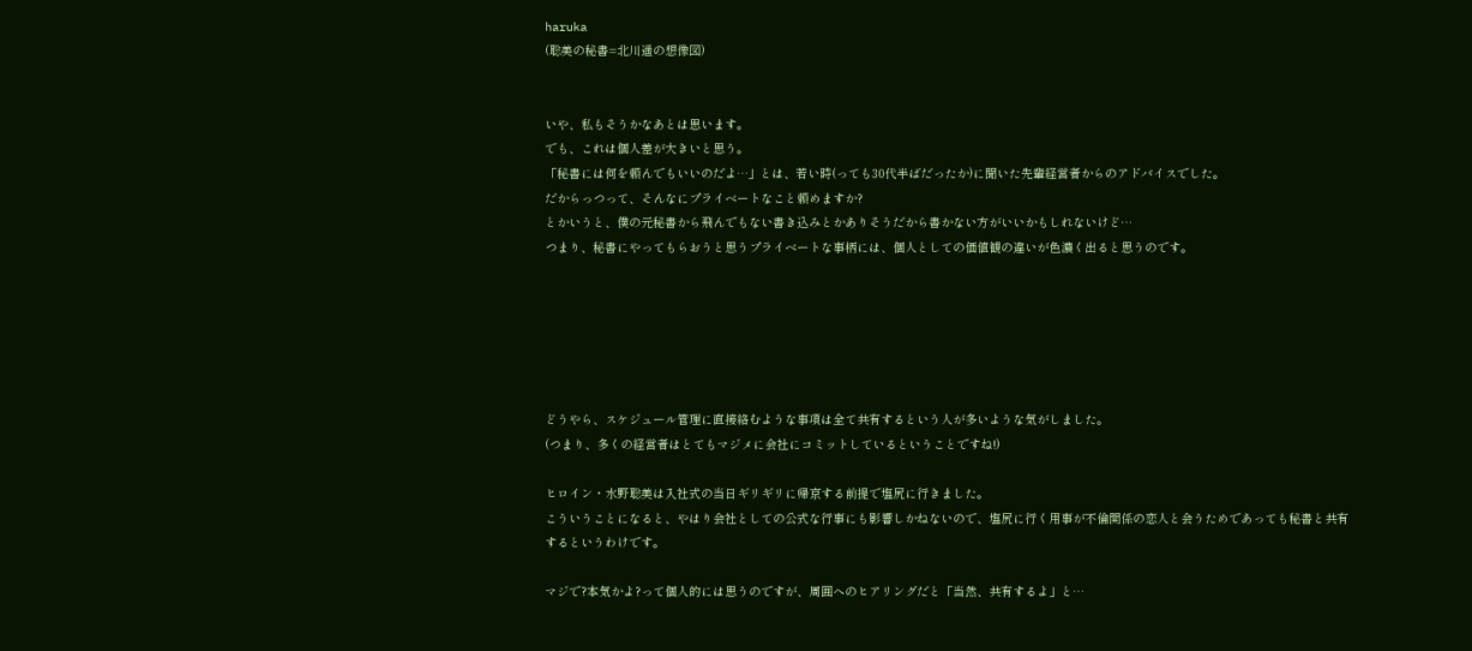haruka
(聡美の秘書=北川遥の想像図)


いや、私もそうかなあとは思います。
でも、これは個人差が大きいと思う。
「秘書には何を頼んでもいいのだよ…」とは、若い時(っても30代半ばだったか)に聞いた先輩経営者からのアドバイスでした。
だからっつって、そんなにプライベートなこと頼めますか?
とかいうと、僕の元秘書から飛んでもない書き込みとかありそうだから書かない方がいいかもしれないけど…
つまり、秘書にやってもらおうと思うプライベートな事柄には、個人としての価値観の違いが色濃く出ると思うのです。






どうやら、スケジュール管理に直接絡むような事項は全て共有するという人が多いような気がしました。
(つまり、多くの経営者はとてもマジメに会社にコミットしているということですね!)

ヒロイン・水野聡美は入社式の当日ギリギリに帰京する前提で塩尻に行きました。
こういうことになると、やはり会社としての公式な行事にも影響しかねないので、塩尻に行く用事が不倫関係の恋人と会うためであっても秘書と共有するというわけです。

マジで?本気かよ?って個人的には思うのですが、周囲へのヒアリングだと「当然、共有するよ」と…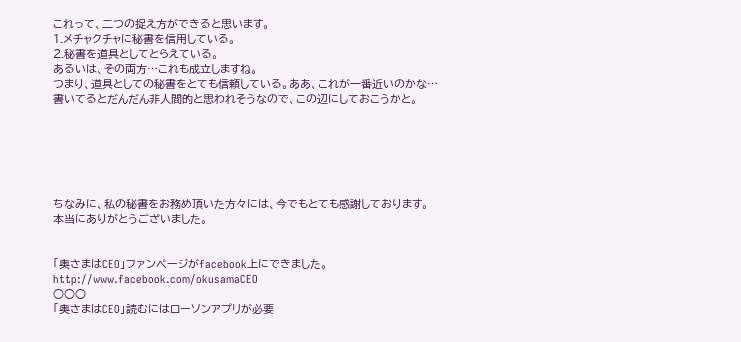これって、二つの捉え方ができると思います。
1.メチャクチャに秘書を信用している。
2.秘書を道具としてとらえている。
あるいは、その両方…これも成立しますね。
つまり、道具としての秘書をとても信頼している。ああ、これが一番近いのかな…
書いてるとだんだん非人間的と思われそうなので、この辺にしておこうかと。






ちなみに、私の秘書をお務め頂いた方々には、今でもとても感謝しております。
本当にありがとうございました。


「奥さまはCEO」ファンページがfacebook上にできました。
http://www.facebook.com/okusamaCEO
○○○
「奥さまはCEO」読むにはローソンアプリが必要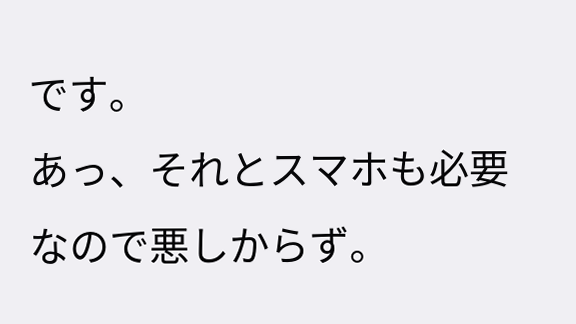です。
あっ、それとスマホも必要なので悪しからず。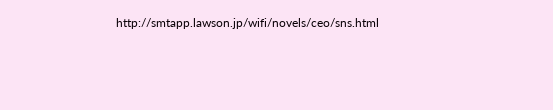http://smtapp.lawson.jp/wifi/novels/ceo/sns.html